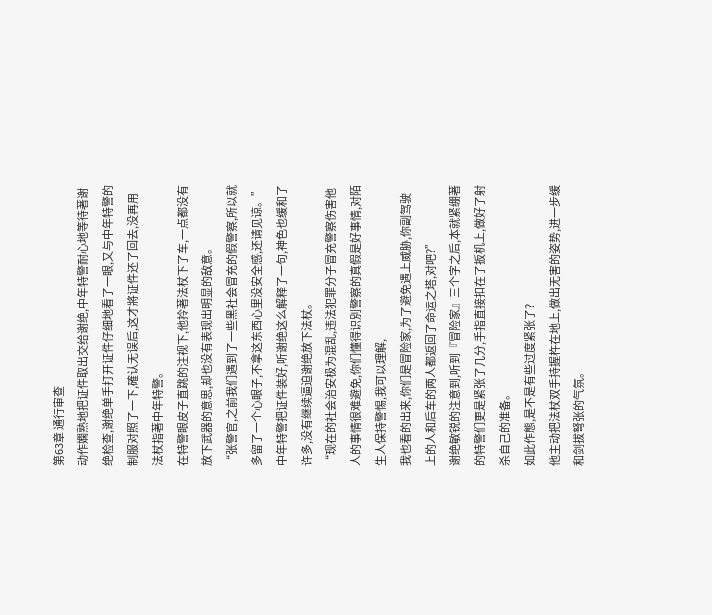第63章 通行审查
动作嫻熟地把证件取出交给谢绝,中年特警耐心地等待著谢绝检查,谢绝单手打开证件仔细地看了一眼,又与中年特警的制服对照了一下,確认无误后,这才將证件还了回去,没再用法杖指著中年特警。
在特警眼皮子直跳的注视下,他拎著法杖下了车,一点都没有放下武器的意思,却也没有表现出明显的敌意。
“张警官,之前我们遇到了一些黑社会冒充的假警察,所以就多留了一个心眼子,不拿这东西心里没安全感,还请见谅。”
中年特警把证件装好,听谢绝这么解释了一句,神色也缓和了许多,没有继续逼迫谢绝放下法杖。
“现在的社会治安极为混乱,违法犯罪分子冒充警察伤害他人的事情很难避免,你们懂得识別警察的真假是好事情,对陌生人保持警惕,我可以理解,
我也看的出来,你们是冒险家,为了避免遇上威胁,你副驾驶上的人和后车的两人都返回了命运之塔,对吧?”
谢绝敏锐的注意到,听到『冒险家』三个字之后,本就紧绷著的特警们更是紧张了几分,手指直接扣在了扳机上,做好了射杀自己的准备。
如此作態,是不是有些过度紧张了?
他主动把法杖双手持握杵在地上,做出无害的姿势,进一步缓和剑拔弩张的气氛。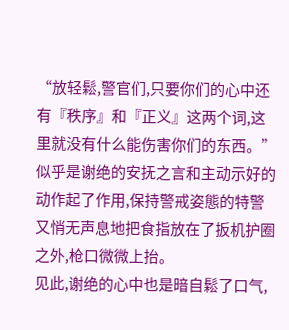“放轻鬆,警官们,只要你们的心中还有『秩序』和『正义』这两个词,这里就没有什么能伤害你们的东西。”
似乎是谢绝的安抚之言和主动示好的动作起了作用,保持警戒姿態的特警又悄无声息地把食指放在了扳机护圈之外,枪口微微上抬。
见此,谢绝的心中也是暗自鬆了口气,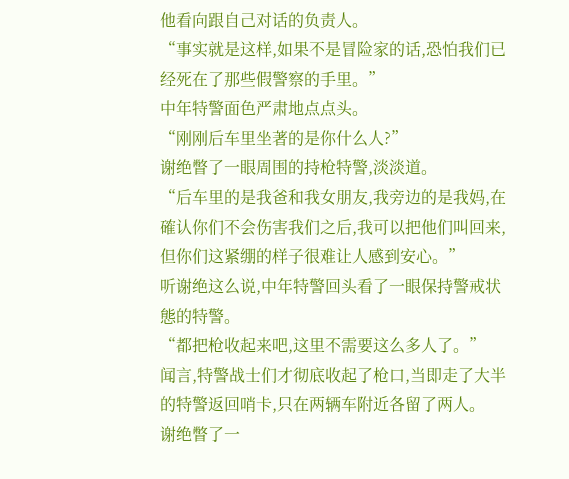他看向跟自己对话的负责人。
“事实就是这样,如果不是冒险家的话,恐怕我们已经死在了那些假警察的手里。”
中年特警面色严肃地点点头。
“刚刚后车里坐著的是你什么人?”
谢绝瞥了一眼周围的持枪特警,淡淡道。
“后车里的是我爸和我女朋友,我旁边的是我妈,在確认你们不会伤害我们之后,我可以把他们叫回来,但你们这紧绷的样子很难让人感到安心。”
听谢绝这么说,中年特警回头看了一眼保持警戒状態的特警。
“都把枪收起来吧,这里不需要这么多人了。”
闻言,特警战士们才彻底收起了枪口,当即走了大半的特警返回哨卡,只在两辆车附近各留了两人。
谢绝瞥了一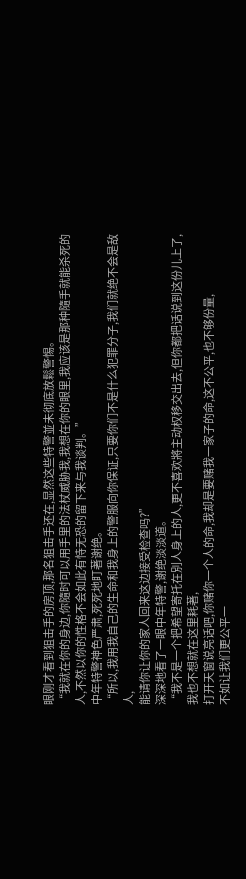眼刚才看到狙击手的房顶,那名狙击手还在,显然这些特警並未彻底放鬆警惕。
“我就在你的身边,你隨时可以用手里的法杖威胁我,我想在你的眼里,我应该是那种隨手就能杀死的人,不然以你的性格不会如此有恃无恐的留下来与我谈判。”
中年特警神色严肃,死死地盯著谢绝。
“所以,我用我自己的生命和我身上的警服向你保证,只要你们不是什么犯罪分子,我们就绝不会是敌人,
能请你让你的家人回来这边接受检查吗?”
深深地看了一眼中年特警,谢绝淡淡道。
“我不是一个把希望寄托在別人身上的人,更不喜欢將主动权移交出去,但你都把话说到这份儿上了,我也不想就在这里耗著,
打开天窗说亮话吧,你赌你一个人的命,我却是要赌我一家子的命,这不公平,也不够份量,
不如让我们更公平一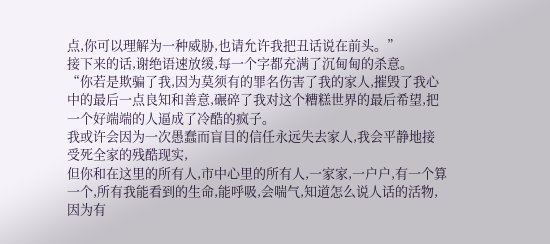点,你可以理解为一种威胁,也请允许我把丑话说在前头。”
接下来的话,谢绝语速放缓,每一个字都充满了沉甸甸的杀意。
“你若是欺骗了我,因为莫须有的罪名伤害了我的家人,摧毁了我心中的最后一点良知和善意,碾碎了我对这个糟糕世界的最后希望,把一个好端端的人逼成了冷酷的疯子。
我或许会因为一次愚蠢而盲目的信任永远失去家人,我会平静地接受死全家的残酷现实,
但你和在这里的所有人,市中心里的所有人,一家家,一户户,有一个算一个,所有我能看到的生命,能呼吸,会喘气,知道怎么说人话的活物,
因为有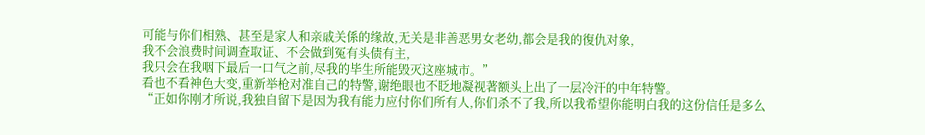可能与你们相熟、甚至是家人和亲戚关係的缘故,无关是非善恶男女老幼,都会是我的復仇对象,
我不会浪费时间调查取证、不会做到冤有头债有主,
我只会在我咽下最后一口气之前,尽我的毕生所能毁灭这座城市。”
看也不看神色大变,重新举枪对准自己的特警,谢绝眼也不眨地凝视著额头上出了一层冷汗的中年特警。
“正如你刚才所说,我独自留下是因为我有能力应付你们所有人,你们杀不了我,所以我希望你能明白我的这份信任是多么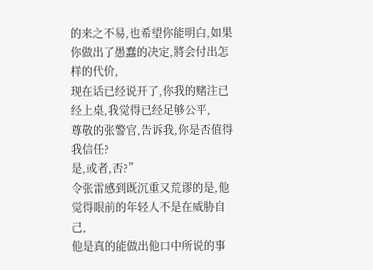的来之不易,也希望你能明白,如果你做出了愚蠢的决定,將会付出怎样的代价,
现在话已经说开了,你我的赌注已经上桌,我觉得已经足够公平,
尊敬的张警官,告诉我,你是否值得我信任?
是,或者,否?”
令张雷感到既沉重又荒谬的是,他觉得眼前的年轻人不是在威胁自己,
他是真的能做出他口中所说的事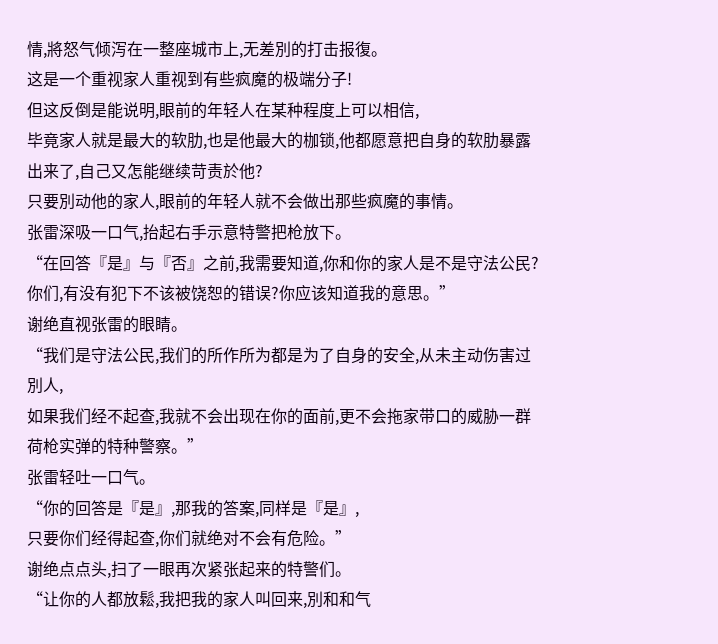情,將怒气倾泻在一整座城市上,无差別的打击报復。
这是一个重视家人重视到有些疯魔的极端分子!
但这反倒是能说明,眼前的年轻人在某种程度上可以相信,
毕竟家人就是最大的软肋,也是他最大的枷锁,他都愿意把自身的软肋暴露出来了,自己又怎能继续苛责於他?
只要別动他的家人,眼前的年轻人就不会做出那些疯魔的事情。
张雷深吸一口气,抬起右手示意特警把枪放下。
“在回答『是』与『否』之前,我需要知道,你和你的家人是不是守法公民?你们,有没有犯下不该被饶恕的错误?你应该知道我的意思。”
谢绝直视张雷的眼睛。
“我们是守法公民,我们的所作所为都是为了自身的安全,从未主动伤害过別人,
如果我们经不起查,我就不会出现在你的面前,更不会拖家带口的威胁一群荷枪实弹的特种警察。”
张雷轻吐一口气。
“你的回答是『是』,那我的答案,同样是『是』,
只要你们经得起查,你们就绝对不会有危险。”
谢绝点点头,扫了一眼再次紧张起来的特警们。
“让你的人都放鬆,我把我的家人叫回来,別和和气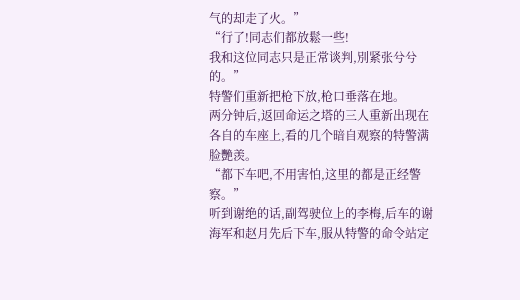气的却走了火。”
“行了!同志们都放鬆一些!
我和这位同志只是正常谈判,別紧张兮兮的。”
特警们重新把枪下放,枪口垂落在地。
两分钟后,返回命运之塔的三人重新出现在各自的车座上,看的几个暗自观察的特警满脸艷羡。
“都下车吧,不用害怕,这里的都是正经警察。”
听到谢绝的话,副驾驶位上的李梅,后车的谢海军和赵月先后下车,服从特警的命令站定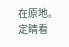在原地。
定睛看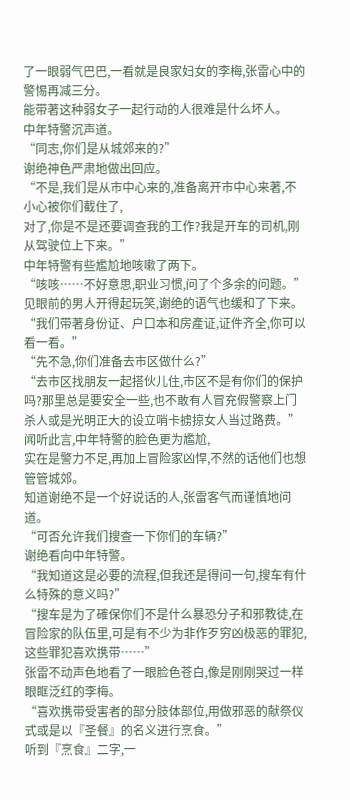了一眼弱气巴巴,一看就是良家妇女的李梅,张雷心中的警惕再减三分。
能带著这种弱女子一起行动的人很难是什么坏人。
中年特警沉声道。
“同志,你们是从城郊来的?”
谢绝神色严肃地做出回应。
“不是,我们是从市中心来的,准备离开市中心来著,不小心被你们截住了,
对了,你是不是还要调查我的工作?我是开车的司机,刚从驾驶位上下来。”
中年特警有些尷尬地咳嗽了两下。
“咳咳……不好意思,职业习惯,问了个多余的问题。”
见眼前的男人开得起玩笑,谢绝的语气也缓和了下来。
“我们带著身份证、户口本和房產证,证件齐全,你可以看一看。”
“先不急,你们准备去市区做什么?”
“去市区找朋友一起搭伙儿住,市区不是有你们的保护吗?那里总是要安全一些,也不敢有人冒充假警察上门杀人或是光明正大的设立哨卡掳掠女人当过路费。”
闻听此言,中年特警的脸色更为尷尬,
实在是警力不足,再加上冒险家凶悍,不然的话他们也想管管城郊。
知道谢绝不是一个好说话的人,张雷客气而谨慎地问道。
“可否允许我们搜查一下你们的车辆?”
谢绝看向中年特警。
“我知道这是必要的流程,但我还是得问一句,搜车有什么特殊的意义吗?”
“搜车是为了確保你们不是什么暴恐分子和邪教徒,在冒险家的队伍里,可是有不少为非作歹穷凶极恶的罪犯,这些罪犯喜欢携带……”
张雷不动声色地看了一眼脸色苍白,像是刚刚哭过一样眼眶泛红的李梅。
“喜欢携带受害者的部分肢体部位,用做邪恶的献祭仪式或是以『圣餐』的名义进行烹食。”
听到『烹食』二字,一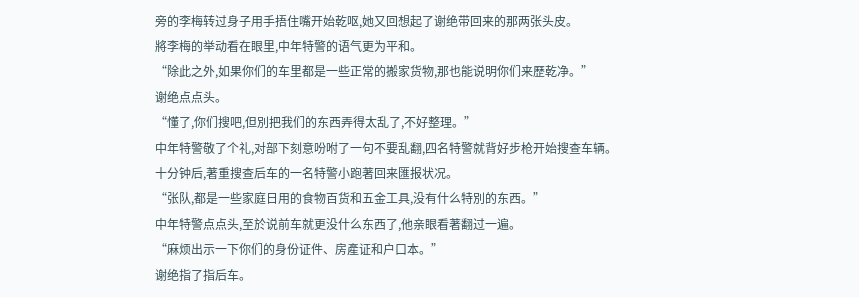旁的李梅转过身子用手捂住嘴开始乾呕,她又回想起了谢绝带回来的那两张头皮。
將李梅的举动看在眼里,中年特警的语气更为平和。
“除此之外,如果你们的车里都是一些正常的搬家货物,那也能说明你们来歷乾净。”
谢绝点点头。
“懂了,你们搜吧,但別把我们的东西弄得太乱了,不好整理。”
中年特警敬了个礼,对部下刻意吩咐了一句不要乱翻,四名特警就背好步枪开始搜查车辆。
十分钟后,著重搜查后车的一名特警小跑著回来匯报状况。
“张队,都是一些家庭日用的食物百货和五金工具,没有什么特別的东西。”
中年特警点点头,至於说前车就更没什么东西了,他亲眼看著翻过一遍。
“麻烦出示一下你们的身份证件、房產证和户口本。”
谢绝指了指后车。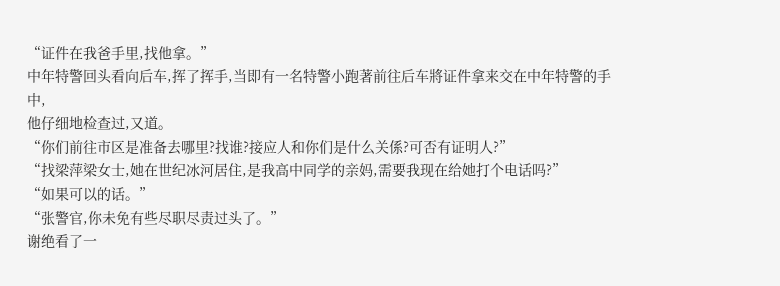“证件在我爸手里,找他拿。”
中年特警回头看向后车,挥了挥手,当即有一名特警小跑著前往后车將证件拿来交在中年特警的手中,
他仔细地检查过,又道。
“你们前往市区是准备去哪里?找谁?接应人和你们是什么关係?可否有证明人?”
“找梁萍梁女士,她在世纪冰河居住,是我高中同学的亲妈,需要我现在给她打个电话吗?”
“如果可以的话。”
“张警官,你未免有些尽职尽责过头了。”
谢绝看了一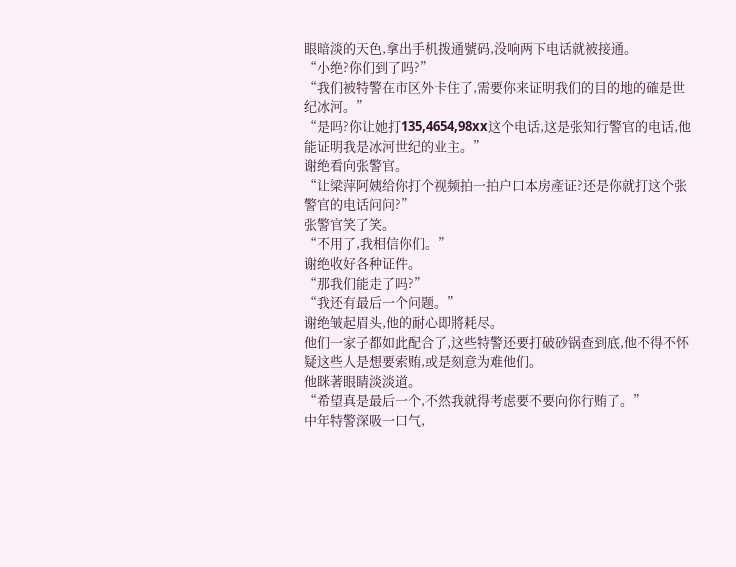眼暗淡的天色,拿出手机拨通號码,没响两下电话就被接通。
“小绝?你们到了吗?”
“我们被特警在市区外卡住了,需要你来证明我们的目的地的確是世纪冰河。”
“是吗?你让她打135,4654,98xx这个电话,这是张知行警官的电话,他能证明我是冰河世纪的业主。”
谢绝看向张警官。
“让梁萍阿姨给你打个视频拍一拍户口本房產证?还是你就打这个张警官的电话问问?”
张警官笑了笑。
“不用了,我相信你们。”
谢绝收好各种证件。
“那我们能走了吗?”
“我还有最后一个问题。”
谢绝皱起眉头,他的耐心即將耗尽。
他们一家子都如此配合了,这些特警还要打破砂锅查到底,他不得不怀疑这些人是想要索贿,或是刻意为难他们。
他眯著眼睛淡淡道。
“希望真是最后一个,不然我就得考虑要不要向你行贿了。”
中年特警深吸一口气,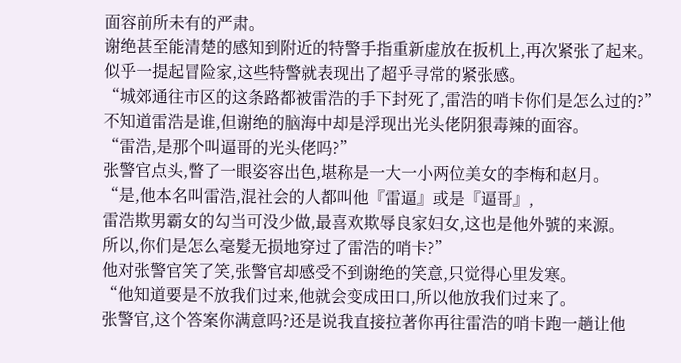面容前所未有的严肃。
谢绝甚至能清楚的感知到附近的特警手指重新虚放在扳机上,再次紧张了起来。
似乎一提起冒险家,这些特警就表现出了超乎寻常的紧张感。
“城郊通往市区的这条路都被雷浩的手下封死了,雷浩的哨卡你们是怎么过的?”
不知道雷浩是谁,但谢绝的脑海中却是浮现出光头佬阴狠毒辣的面容。
“雷浩,是那个叫逼哥的光头佬吗?”
张警官点头,瞥了一眼姿容出色,堪称是一大一小两位美女的李梅和赵月。
“是,他本名叫雷浩,混社会的人都叫他『雷逼』或是『逼哥』,
雷浩欺男霸女的勾当可没少做,最喜欢欺辱良家妇女,这也是他外號的来源。
所以,你们是怎么毫髮无损地穿过了雷浩的哨卡?”
他对张警官笑了笑,张警官却感受不到谢绝的笑意,只觉得心里发寒。
“他知道要是不放我们过来,他就会变成田口,所以他放我们过来了。
张警官,这个答案你满意吗?还是说我直接拉著你再往雷浩的哨卡跑一趟让他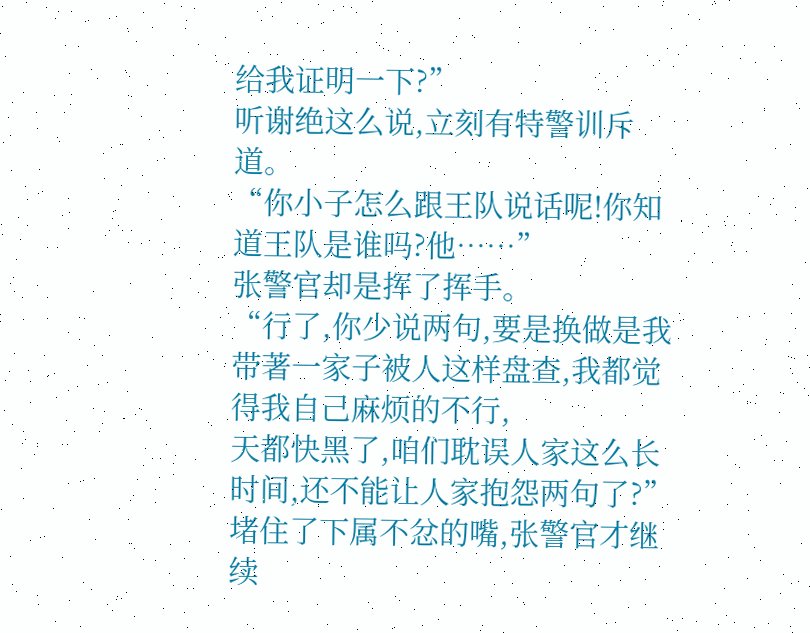给我证明一下?”
听谢绝这么说,立刻有特警训斥道。
“你小子怎么跟王队说话呢!你知道王队是谁吗?他……”
张警官却是挥了挥手。
“行了,你少说两句,要是换做是我带著一家子被人这样盘查,我都觉得我自己麻烦的不行,
天都快黑了,咱们耽误人家这么长时间,还不能让人家抱怨两句了?”
堵住了下属不忿的嘴,张警官才继续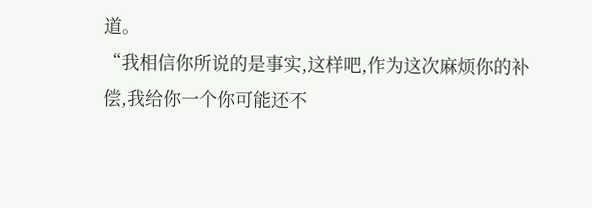道。
“我相信你所说的是事实,这样吧,作为这次麻烦你的补偿,我给你一个你可能还不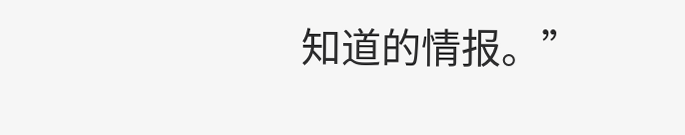知道的情报。”